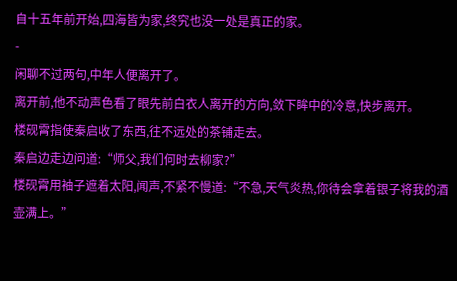自十五年前开始,四海皆为家,终究也没一处是真正的家。
-
闲聊不过两句,中年人便离开了。
离开前,他不动声色看了眼先前白衣人离开的方向,敛下眸中的冷意,快步离开。
楼砚霄指使秦启收了东西,往不远处的茶铺走去。
秦启边走边问道:“师父,我们何时去柳家?”
楼砚霄用袖子遮着太阳,闻声,不紧不慢道:“不急,天气炎热,你待会拿着银子将我的酒壶满上。”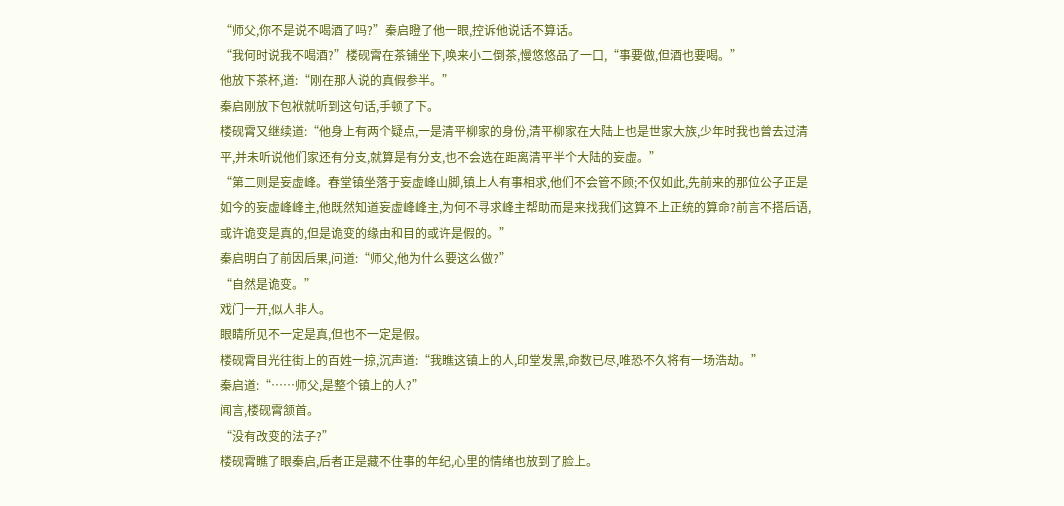“师父,你不是说不喝酒了吗?”秦启瞪了他一眼,控诉他说话不算话。
“我何时说我不喝酒?”楼砚霄在茶铺坐下,唤来小二倒茶,慢悠悠品了一口,“事要做,但酒也要喝。”
他放下茶杯,道:“刚在那人说的真假参半。”
秦启刚放下包袱就听到这句话,手顿了下。
楼砚霄又继续道:“他身上有两个疑点,一是清平柳家的身份,清平柳家在大陆上也是世家大族,少年时我也曾去过清平,并未听说他们家还有分支,就算是有分支,也不会选在距离清平半个大陆的妄虚。”
“第二则是妄虚峰。春堂镇坐落于妄虚峰山脚,镇上人有事相求,他们不会管不顾;不仅如此,先前来的那位公子正是如今的妄虚峰峰主,他既然知道妄虚峰峰主,为何不寻求峰主帮助而是来找我们这算不上正统的算命?前言不搭后语,或许诡变是真的,但是诡变的缘由和目的或许是假的。”
秦启明白了前因后果,问道:“师父,他为什么要这么做?”
“自然是诡变。”
戏门一开,似人非人。
眼睛所见不一定是真,但也不一定是假。
楼砚霄目光往街上的百姓一掠,沉声道:“我瞧这镇上的人,印堂发黑,命数已尽,唯恐不久将有一场浩劫。”
秦启道:“……师父,是整个镇上的人?”
闻言,楼砚霄颔首。
“没有改变的法子?”
楼砚霄瞧了眼秦启,后者正是藏不住事的年纪,心里的情绪也放到了脸上。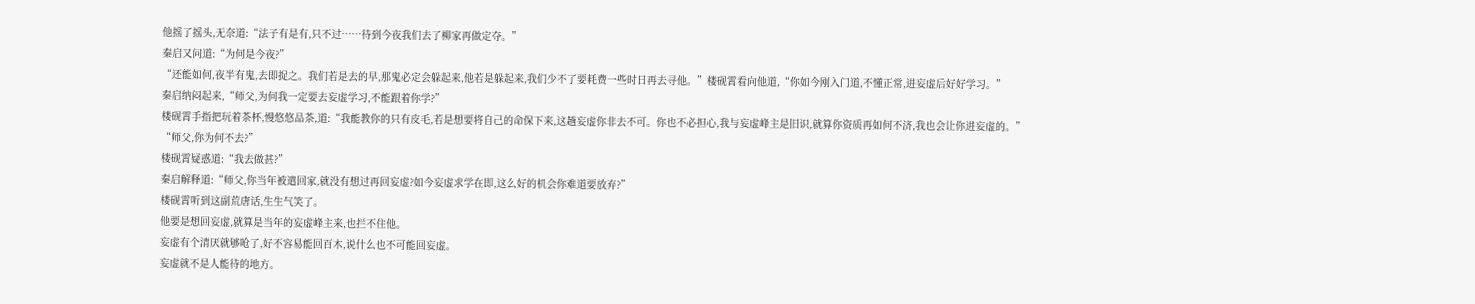他摇了摇头,无奈道:“法子有是有,只不过……待到今夜我们去了柳家再做定夺。”
秦启又问道:“为何是今夜?”
“还能如何,夜半有鬼,去即捉之。我们若是去的早,那鬼必定会躲起来,他若是躲起来,我们少不了要耗费一些时日再去寻他。”楼砚霄看向他道,“你如今刚入门道,不懂正常,进妄虚后好好学习。”
秦启纳闷起来,“师父,为何我一定要去妄虚学习,不能跟着你学?”
楼砚霄手指把玩着茶杯,慢悠悠品茶,道:“我能教你的只有皮毛,若是想要将自己的命保下来,这趟妄虚你非去不可。你也不必担心,我与妄虚峰主是旧识,就算你资质再如何不济,我也会让你进妄虚的。”
“师父,你为何不去?”
楼砚霄疑惑道:“我去做甚?”
秦启解释道:“师父,你当年被遣回家,就没有想过再回妄虚?如今妄虚求学在即,这么好的机会你难道要放弃?”
楼砚霄听到这副荒唐话,生生气笑了。
他要是想回妄虚,就算是当年的妄虚峰主来,也拦不住他。
妄虚有个清厌就够呛了,好不容易能回百木,说什么也不可能回妄虚。
妄虚就不是人能待的地方。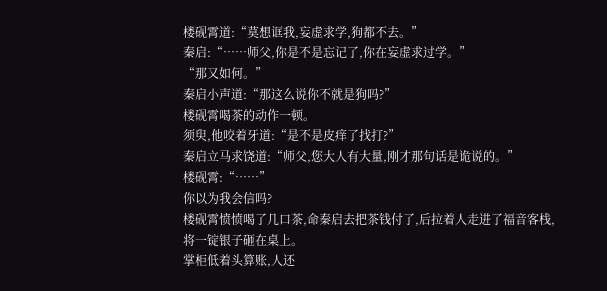楼砚霄道:“莫想诓我,妄虚求学,狗都不去。”
秦启:“……师父,你是不是忘记了,你在妄虚求过学。”
“那又如何。”
秦启小声道:“那这么说你不就是狗吗?”
楼砚霄喝茶的动作一顿。
须臾,他咬着牙道:“是不是皮痒了找打?”
秦启立马求饶道:“师父,您大人有大量,刚才那句话是诡说的。”
楼砚霄:“……”
你以为我会信吗?
楼砚霄愤愤喝了几口茶,命秦启去把茶钱付了,后拉着人走进了福音客栈,将一锭银子砸在桌上。
掌柜低着头算账,人还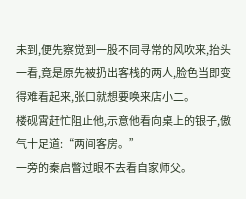未到,便先察觉到一股不同寻常的风吹来,抬头一看,竟是原先被扔出客栈的两人,脸色当即变得难看起来,张口就想要唤来店小二。
楼砚霄赶忙阻止他,示意他看向桌上的银子,傲气十足道:“两间客房。”
一旁的秦启瞥过眼不去看自家师父。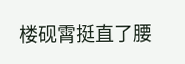楼砚霄挺直了腰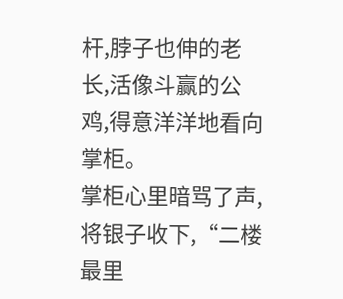杆,脖子也伸的老长,活像斗赢的公鸡,得意洋洋地看向掌柜。
掌柜心里暗骂了声,将银子收下,“二楼最里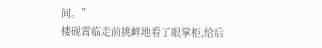间。”
楼砚霄临走前挑衅地看了眼掌柜,给后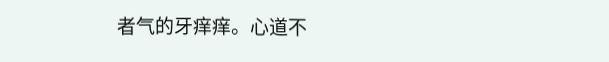者气的牙痒痒。心道不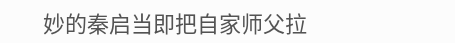妙的秦启当即把自家师父拉